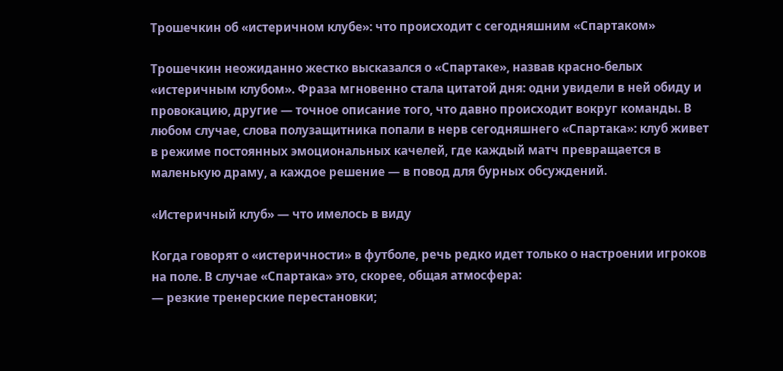Трошечкин об «истеричном клубе»: что происходит с сегодняшним «Спартаком»

Трошечкин неожиданно жестко высказался о «Спартаке», назвав красно-белых «истеричным клубом». Фраза мгновенно стала цитатой дня: одни увидели в ней обиду и провокацию, другие — точное описание того, что давно происходит вокруг команды. В любом случае, слова полузащитника попали в нерв сегодняшнего «Спартака»: клуб живет в режиме постоянных эмоциональных качелей, где каждый матч превращается в маленькую драму, а каждое решение — в повод для бурных обсуждений.

«Истеричный клуб» — что имелось в виду

Когда говорят о «истеричности» в футболе, речь редко идет только о настроении игроков на поле. В случае «Спартака» это, скорее, общая атмосфера:
— резкие тренерские перестановки;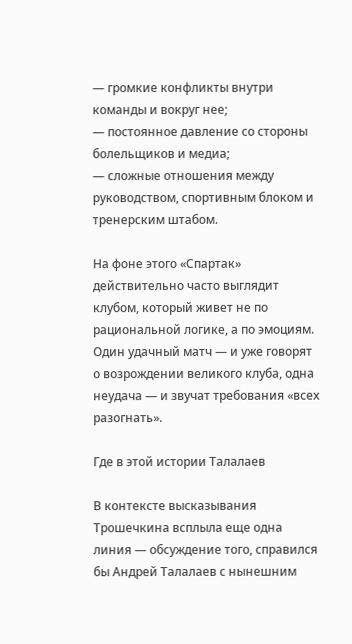— громкие конфликты внутри команды и вокруг нее;
— постоянное давление со стороны болельщиков и медиа;
— сложные отношения между руководством, спортивным блоком и тренерским штабом.

На фоне этого «Спартак» действительно часто выглядит клубом, который живет не по рациональной логике, а по эмоциям. Один удачный матч — и уже говорят о возрождении великого клуба, одна неудача — и звучат требования «всех разогнать».

Где в этой истории Талалаев

В контексте высказывания Трошечкина всплыла еще одна линия — обсуждение того, справился бы Андрей Талалаев с нынешним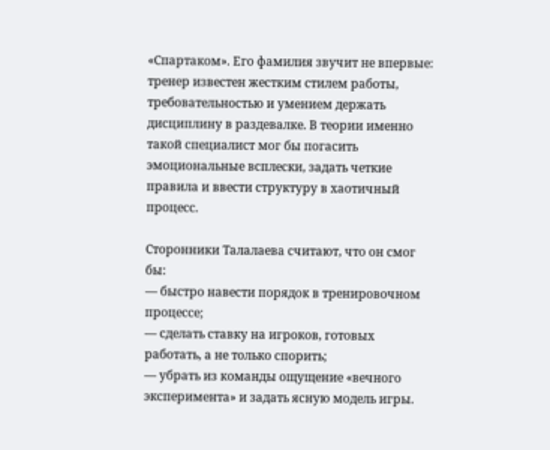«Спартаком». Его фамилия звучит не впервые: тренер известен жестким стилем работы, требовательностью и умением держать дисциплину в раздевалке. В теории именно такой специалист мог бы погасить эмоциональные всплески, задать четкие правила и ввести структуру в хаотичный процесс.

Сторонники Талалаева считают, что он смог бы:
— быстро навести порядок в тренировочном процессе;
— сделать ставку на игроков, готовых работать, а не только спорить;
— убрать из команды ощущение «вечного эксперимента» и задать ясную модель игры.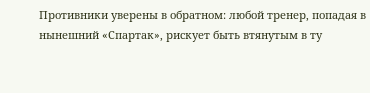Противники уверены в обратном: любой тренер, попадая в нынешний «Спартак», рискует быть втянутым в ту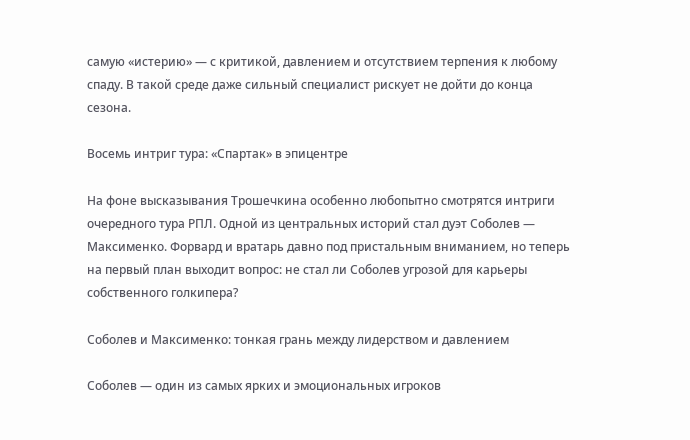самую «истерию» — с критикой, давлением и отсутствием терпения к любому спаду. В такой среде даже сильный специалист рискует не дойти до конца сезона.

Восемь интриг тура: «Спартак» в эпицентре

На фоне высказывания Трошечкина особенно любопытно смотрятся интриги очередного тура РПЛ. Одной из центральных историй стал дуэт Соболев — Максименко. Форвард и вратарь давно под пристальным вниманием, но теперь на первый план выходит вопрос: не стал ли Соболев угрозой для карьеры собственного голкипера?

Соболев и Максименко: тонкая грань между лидерством и давлением

Соболев — один из самых ярких и эмоциональных игроков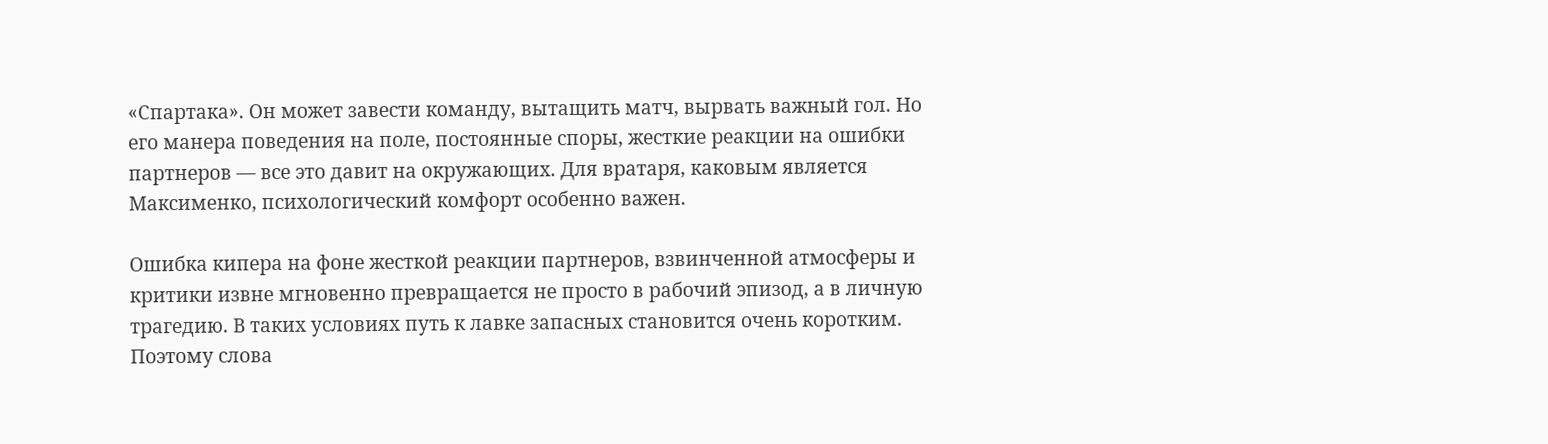«Спартака». Он может завести команду, вытащить матч, вырвать важный гол. Но его манера поведения на поле, постоянные споры, жесткие реакции на ошибки партнеров — все это давит на окружающих. Для вратаря, каковым является Максименко, психологический комфорт особенно важен.

Ошибка кипера на фоне жесткой реакции партнеров, взвинченной атмосферы и критики извне мгновенно превращается не просто в рабочий эпизод, а в личную трагедию. В таких условиях путь к лавке запасных становится очень коротким. Поэтому слова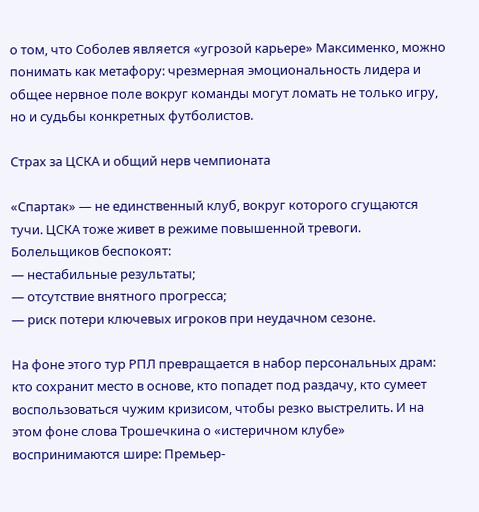о том, что Соболев является «угрозой карьере» Максименко, можно понимать как метафору: чрезмерная эмоциональность лидера и общее нервное поле вокруг команды могут ломать не только игру, но и судьбы конкретных футболистов.

Страх за ЦСКА и общий нерв чемпионата

«Спартак» — не единственный клуб, вокруг которого сгущаются тучи. ЦСКА тоже живет в режиме повышенной тревоги. Болельщиков беспокоят:
— нестабильные результаты;
— отсутствие внятного прогресса;
— риск потери ключевых игроков при неудачном сезоне.

На фоне этого тур РПЛ превращается в набор персональных драм: кто сохранит место в основе, кто попадет под раздачу, кто сумеет воспользоваться чужим кризисом, чтобы резко выстрелить. И на этом фоне слова Трошечкина о «истеричном клубе» воспринимаются шире: Премьер-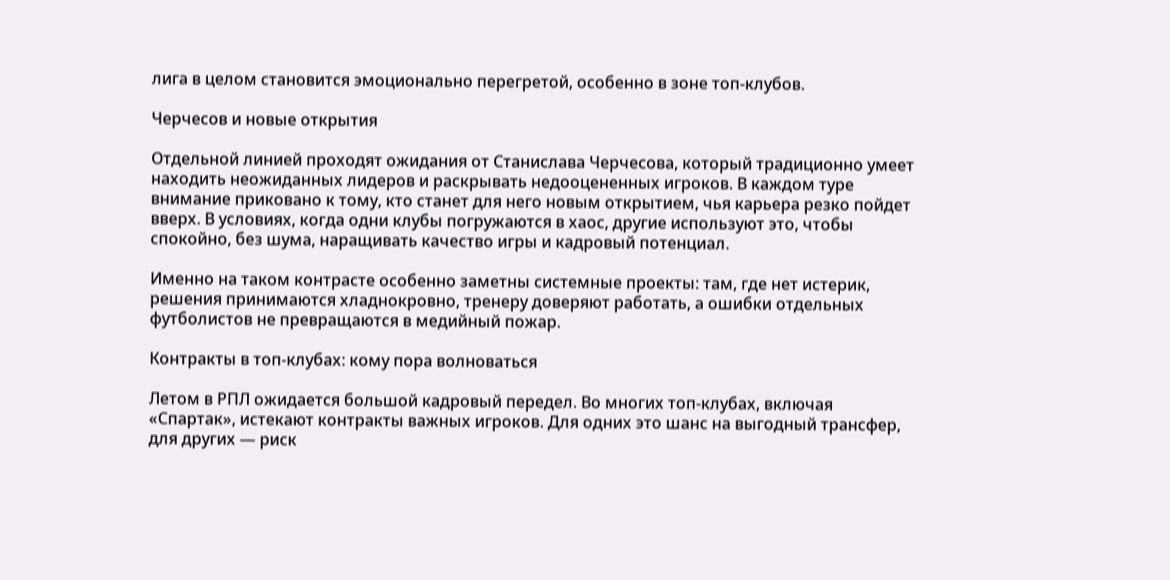лига в целом становится эмоционально перегретой, особенно в зоне топ-клубов.

Черчесов и новые открытия

Отдельной линией проходят ожидания от Станислава Черчесова, который традиционно умеет находить неожиданных лидеров и раскрывать недооцененных игроков. В каждом туре внимание приковано к тому, кто станет для него новым открытием, чья карьера резко пойдет вверх. В условиях, когда одни клубы погружаются в хаос, другие используют это, чтобы спокойно, без шума, наращивать качество игры и кадровый потенциал.

Именно на таком контрасте особенно заметны системные проекты: там, где нет истерик, решения принимаются хладнокровно, тренеру доверяют работать, а ошибки отдельных футболистов не превращаются в медийный пожар.

Контракты в топ-клубах: кому пора волноваться

Летом в РПЛ ожидается большой кадровый передел. Во многих топ-клубах, включая «Спартак», истекают контракты важных игроков. Для одних это шанс на выгодный трансфер, для других — риск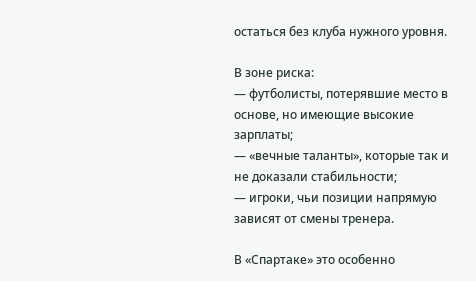остаться без клуба нужного уровня.

В зоне риска:
— футболисты, потерявшие место в основе, но имеющие высокие зарплаты;
— «вечные таланты», которые так и не доказали стабильности;
— игроки, чьи позиции напрямую зависят от смены тренера.

В «Спартаке» это особенно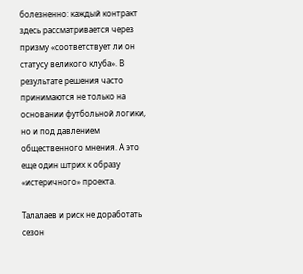болезненно: каждый контракт здесь рассматривается через призму «соответствует ли он статусу великого клуба». В результате решения часто принимаются не только на основании футбольной логики, но и под давлением общественного мнения. А это еще один штрих к образу «истеричного» проекта.

Талалаев и риск не доработать сезон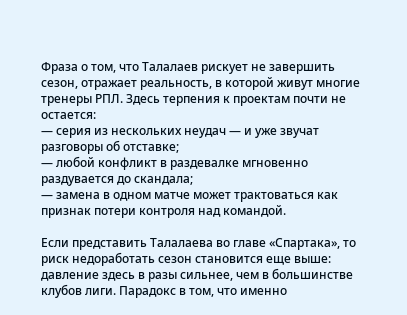Фраза о том, что Талалаев рискует не завершить сезон, отражает реальность, в которой живут многие тренеры РПЛ. Здесь терпения к проектам почти не остается:
— серия из нескольких неудач — и уже звучат разговоры об отставке;
— любой конфликт в раздевалке мгновенно раздувается до скандала;
— замена в одном матче может трактоваться как признак потери контроля над командой.

Если представить Талалаева во главе «Спартака», то риск недоработать сезон становится еще выше: давление здесь в разы сильнее, чем в большинстве клубов лиги. Парадокс в том, что именно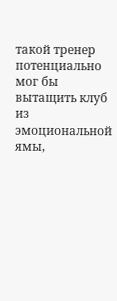такой тренер потенциально мог бы вытащить клуб из эмоциональной ямы,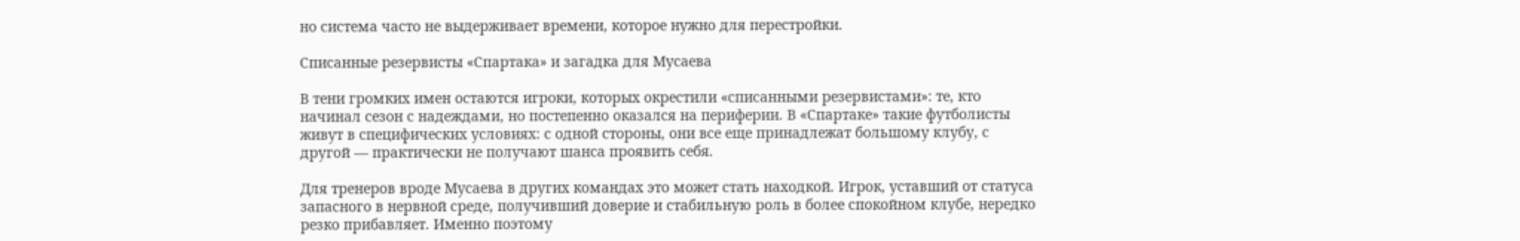но система часто не выдерживает времени, которое нужно для перестройки.

Списанные резервисты «Спартака» и загадка для Мусаева

В тени громких имен остаются игроки, которых окрестили «списанными резервистами»: те, кто начинал сезон с надеждами, но постепенно оказался на периферии. В «Спартаке» такие футболисты живут в специфических условиях: с одной стороны, они все еще принадлежат большому клубу, с другой — практически не получают шанса проявить себя.

Для тренеров вроде Мусаева в других командах это может стать находкой. Игрок, уставший от статуса запасного в нервной среде, получивший доверие и стабильную роль в более спокойном клубе, нередко резко прибавляет. Именно поэтому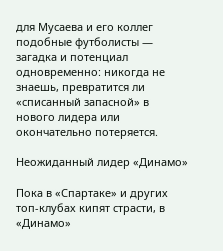для Мусаева и его коллег подобные футболисты — загадка и потенциал одновременно: никогда не знаешь, превратится ли «списанный запасной» в нового лидера или окончательно потеряется.

Неожиданный лидер «Динамо»

Пока в «Спартаке» и других топ-клубах кипят страсти, в «Динамо»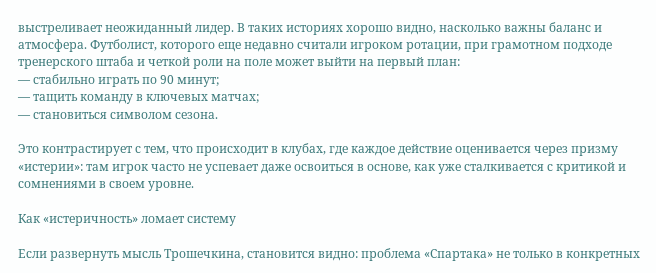выстреливает неожиданный лидер. В таких историях хорошо видно, насколько важны баланс и атмосфера. Футболист, которого еще недавно считали игроком ротации, при грамотном подходе тренерского штаба и четкой роли на поле может выйти на первый план:
— стабильно играть по 90 минут;
— тащить команду в ключевых матчах;
— становиться символом сезона.

Это контрастирует с тем, что происходит в клубах, где каждое действие оценивается через призму «истерии»: там игрок часто не успевает даже освоиться в основе, как уже сталкивается с критикой и сомнениями в своем уровне.

Как «истеричность» ломает систему

Если развернуть мысль Трошечкина, становится видно: проблема «Спартака» не только в конкретных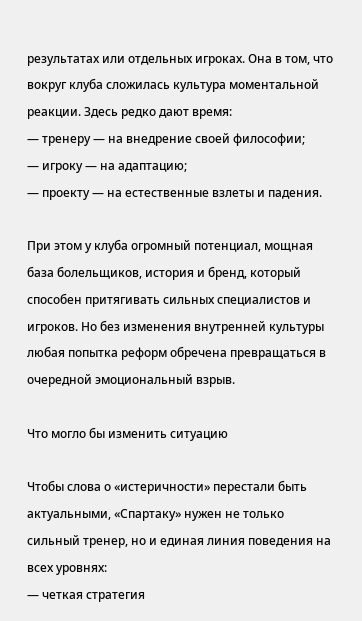результатах или отдельных игроках. Она в том, что вокруг клуба сложилась культура моментальной реакции. Здесь редко дают время:
— тренеру — на внедрение своей философии;
— игроку — на адаптацию;
— проекту — на естественные взлеты и падения.

При этом у клуба огромный потенциал, мощная база болельщиков, история и бренд, который способен притягивать сильных специалистов и игроков. Но без изменения внутренней культуры любая попытка реформ обречена превращаться в очередной эмоциональный взрыв.

Что могло бы изменить ситуацию

Чтобы слова о «истеричности» перестали быть актуальными, «Спартаку» нужен не только сильный тренер, но и единая линия поведения на всех уровнях:
— четкая стратегия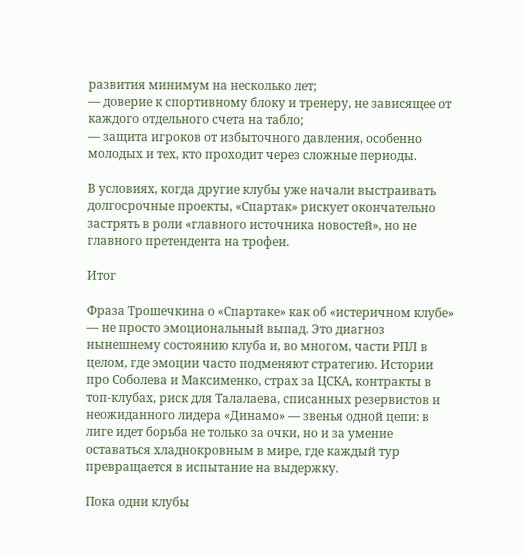развития минимум на несколько лет;
— доверие к спортивному блоку и тренеру, не зависящее от каждого отдельного счета на табло;
— защита игроков от избыточного давления, особенно молодых и тех, кто проходит через сложные периоды.

В условиях, когда другие клубы уже начали выстраивать долгосрочные проекты, «Спартак» рискует окончательно застрять в роли «главного источника новостей», но не главного претендента на трофеи.

Итог

Фраза Трошечкина о «Спартаке» как об «истеричном клубе» — не просто эмоциональный выпад. Это диагноз нынешнему состоянию клуба и, во многом, части РПЛ в целом, где эмоции часто подменяют стратегию. Истории про Соболева и Максименко, страх за ЦСКА, контракты в топ-клубах, риск для Талалаева, списанных резервистов и неожиданного лидера «Динамо» — звенья одной цепи: в лиге идет борьба не только за очки, но и за умение оставаться хладнокровным в мире, где каждый тур превращается в испытание на выдержку.

Пока одни клубы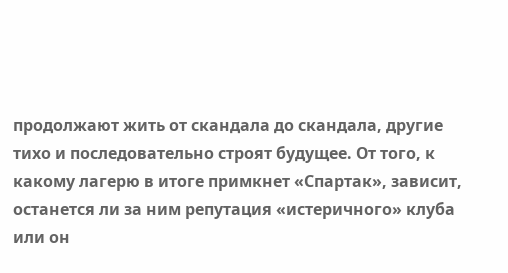продолжают жить от скандала до скандала, другие тихо и последовательно строят будущее. От того, к какому лагерю в итоге примкнет «Спартак», зависит, останется ли за ним репутация «истеричного» клуба или он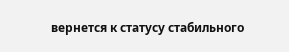вернется к статусу стабильного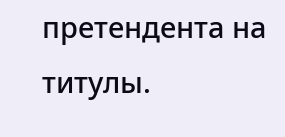претендента на титулы.